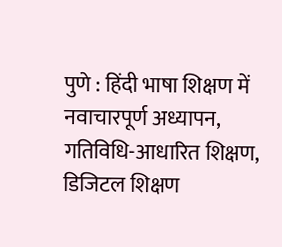पुणे : हिंदी भाषा शिक्षण में नवाचारपूर्ण अध्यापन, गतिविधि-आधारित शिक्षण, डिजिटल शिक्षण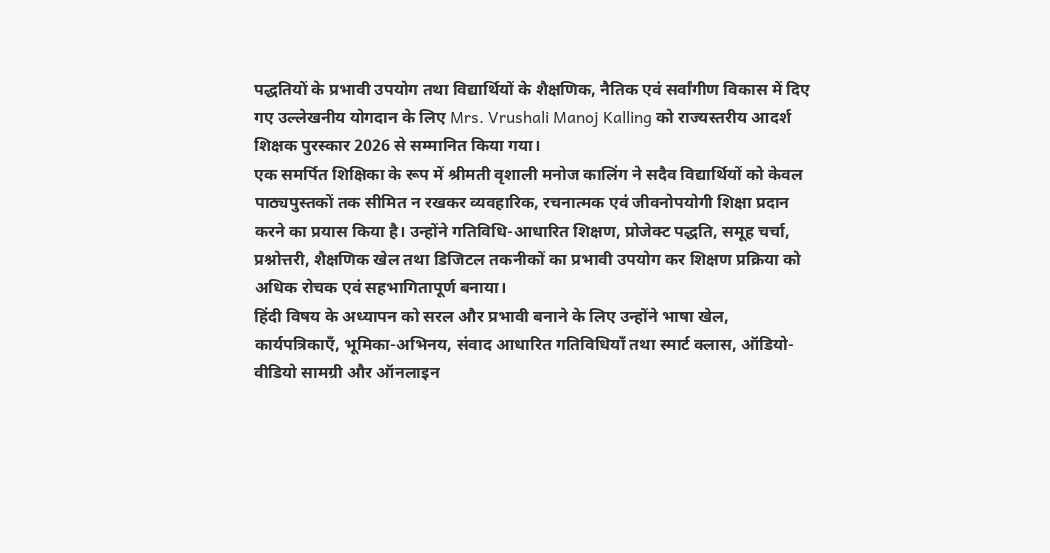पद्धतियों के प्रभावी उपयोग तथा विद्यार्थियों के शैक्षणिक, नैतिक एवं सर्वांगीण विकास में दिए गए उल्लेखनीय योगदान के लिए Mrs. Vrushali Manoj Kalling को राज्यस्तरीय आदर्श शिक्षक पुरस्कार 2026 से सम्मानित किया गया।
एक समर्पित शिक्षिका के रूप में श्रीमती वृशाली मनोज कालिंग ने सदैव विद्यार्थियों को केवल पाठ्यपुस्तकों तक सीमित न रखकर व्यवहारिक, रचनात्मक एवं जीवनोपयोगी शिक्षा प्रदान करने का प्रयास किया है। उन्होंने गतिविधि-आधारित शिक्षण, प्रोजेक्ट पद्धति, समूह चर्चा, प्रश्नोत्तरी, शैक्षणिक खेल तथा डिजिटल तकनीकों का प्रभावी उपयोग कर शिक्षण प्रक्रिया को अधिक रोचक एवं सहभागितापूर्ण बनाया।
हिंदी विषय के अध्यापन को सरल और प्रभावी बनाने के लिए उन्होंने भाषा खेल, कार्यपत्रिकाएँ, भूमिका-अभिनय, संवाद आधारित गतिविधियाँ तथा स्मार्ट क्लास, ऑडियो-वीडियो सामग्री और ऑनलाइन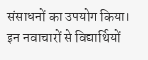संसाधनों का उपयोग किया। इन नवाचारों से विद्यार्थियों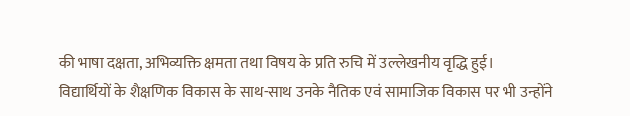की भाषा दक्षता, अभिव्यक्ति क्षमता तथा विषय के प्रति रुचि में उल्लेखनीय वृद्धि हुई।
विद्यार्थियों के शैक्षणिक विकास के साथ-साथ उनके नैतिक एवं सामाजिक विकास पर भी उन्होंने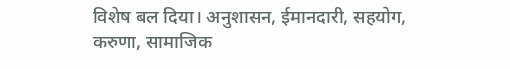विशेष बल दिया। अनुशासन, ईमानदारी, सहयोग, करुणा, सामाजिक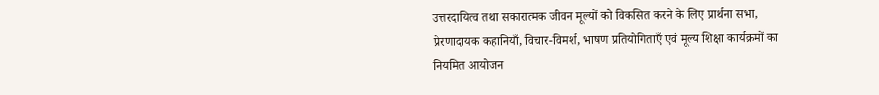उत्तरदायित्व तथा सकारात्मक जीवन मूल्यों को विकसित करने के लिए प्रार्थना सभा, प्रेरणादायक कहानियाँ, विचार-विमर्श, भाषण प्रतियोगिताएँ एवं मूल्य शिक्षा कार्यक्रमों का नियमित आयोजन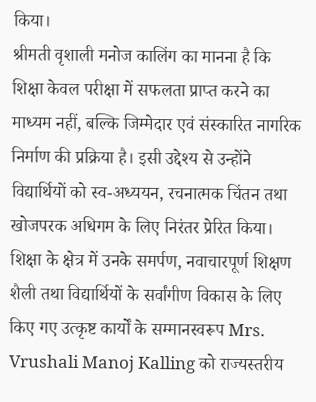किया।
श्रीमती वृशाली मनोज कालिंग का मानना है कि शिक्षा केवल परीक्षा में सफलता प्राप्त करने का माध्यम नहीं, बल्कि जिम्मेदार एवं संस्कारित नागरिक निर्माण की प्रक्रिया है। इसी उद्देश्य से उन्होंने विद्यार्थियों को स्व-अध्ययन, रचनात्मक चिंतन तथा खोजपरक अधिगम के लिए निरंतर प्रेरित किया।
शिक्षा के क्षेत्र में उनके समर्पण, नवाचारपूर्ण शिक्षण शैली तथा विद्यार्थियों के सर्वांगीण विकास के लिए किए गए उत्कृष्ट कार्यों के सम्मानस्वरूप Mrs. Vrushali Manoj Kalling को राज्यस्तरीय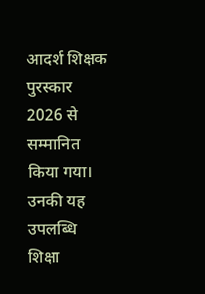आदर्श शिक्षक पुरस्कार 2026 से सम्मानित किया गया। उनकी यह उपलब्धि शिक्षा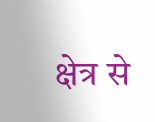क्षेत्र से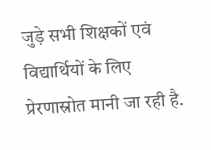जुड़े सभी शिक्षकों एवं विद्यार्थियों के लिए प्रेरणास्रोत मानी जा रही है.